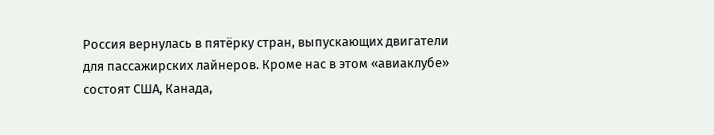Россия вернулась в пятёрку стран, выпускающих двигатели для пассажирских лайнеров. Кроме нас в этом «авиаклубе» состоят США, Канада,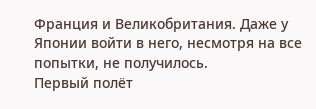Франция и Великобритания. Даже у Японии войти в него, несмотря на все попытки, не получилось.
Первый полёт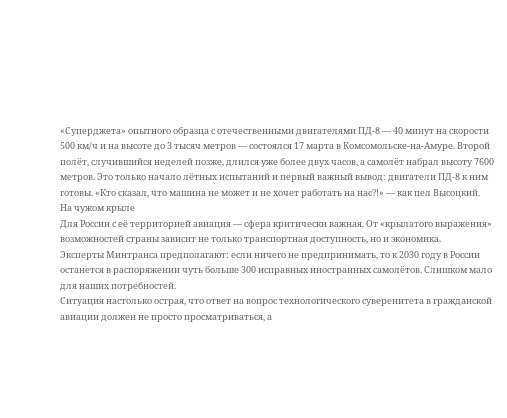«Суперджета» опытного образца с отечественными двигателями ПД-8 — 40 минут на скорости 500 км/ч и на высоте до 3 тысяч метров — состоялся 17 марта в Комсомольске-на-Амуре. Второй полёт, случившийся неделей позже, длился уже более двух часов, а самолёт набрал высоту 7600 метров. Это только начало лётных испытаний и первый важный вывод: двигатели ПД-8 к ним готовы. «Кто сказал, что машина не может и не хочет работать на нас?!» — как пел Высоцкий.
На чужом крыле
Для России с её территорией авиация — сфера критически важная. От «крылатого выражения» возможностей страны зависит не только транспортная доступность, но и экономика.
Эксперты Минтранса предполагают: если ничего не предпринимать, то к 2030 году в России останется в распоряжении чуть больше 300 исправных иностранных самолётов. Слишком мало для наших потребностей.
Ситуация настолько острая, что ответ на вопрос технологического суверенитета в гражданской авиации должен не просто просматриваться, а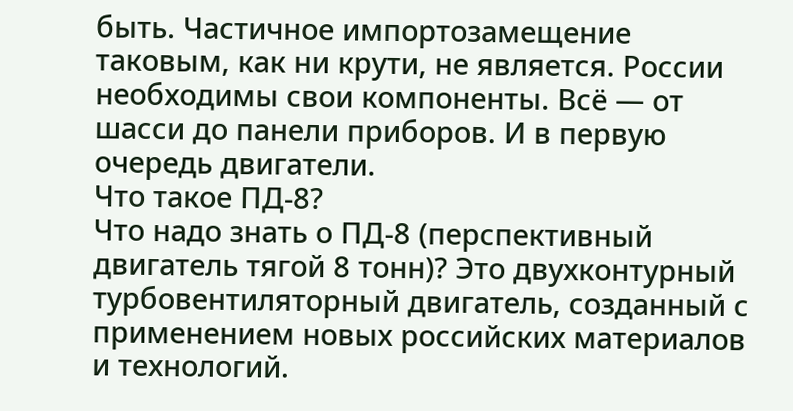быть. Частичное импортозамещение таковым, как ни крути, не является. России необходимы свои компоненты. Всё — от шасси до панели приборов. И в первую очередь двигатели.
Что такое ПД-8?
Что надо знать о ПД-8 (перспективный двигатель тягой 8 тонн)? Это двухконтурный турбовентиляторный двигатель, созданный с применением новых российских материалов и технологий.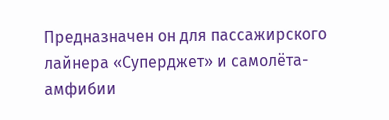Предназначен он для пассажирского лайнера «Суперджет» и самолёта-амфибии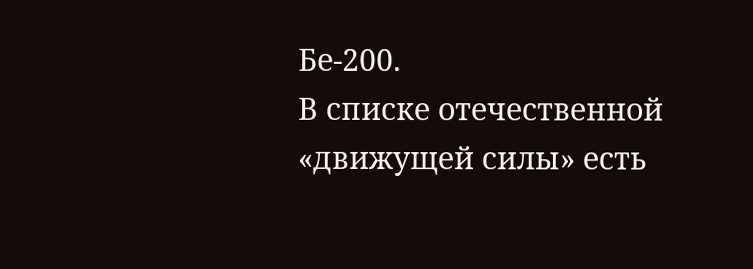Бе-200.
В списке отечественной «движущей силы» есть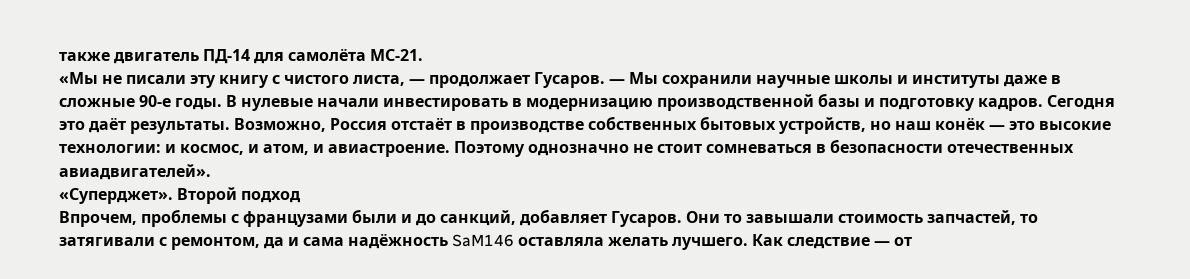также двигатель ПД-14 для самолёта МС-21.
«Мы не писали эту книгу с чистого листа, — продолжает Гусаров. — Мы сохранили научные школы и институты даже в сложные 90-е годы. В нулевые начали инвестировать в модернизацию производственной базы и подготовку кадров. Сегодня это даёт результаты. Возможно, Россия отстаёт в производстве собственных бытовых устройств, но наш конёк — это высокие технологии: и космос, и атом, и авиастроение. Поэтому однозначно не стоит сомневаться в безопасности отечественных авиадвигателей».
«Суперджет». Второй подход
Впрочем, проблемы с французами были и до санкций, добавляет Гусаров. Они то завышали стоимость запчастей, то затягивали с ремонтом, да и сама надёжность SaM146 оставляла желать лучшего. Как следствие — от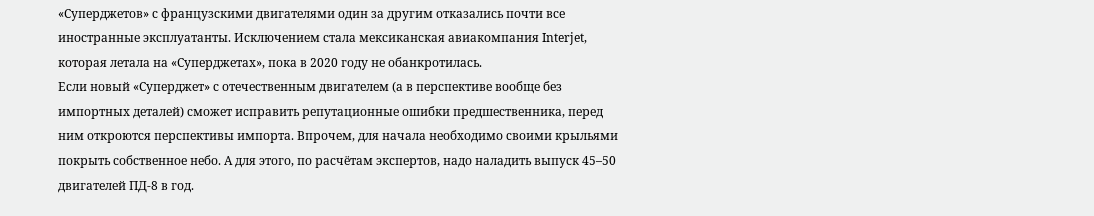«Суперджетов» с французскими двигателями один за другим отказались почти все иностранные эксплуатанты. Исключением стала мексиканская авиакомпания Interjet, которая летала на «Суперджетах», пока в 2020 году не обанкротилась.
Если новый «Суперджет» с отечественным двигателем (а в перспективе вообще без импортных деталей) сможет исправить репутационные ошибки предшественника, перед ним откроются перспективы импорта. Впрочем, для начала необходимо своими крыльями покрыть собственное небо. А для этого, по расчётам экспертов, надо наладить выпуск 45–50 двигателей ПД-8 в год.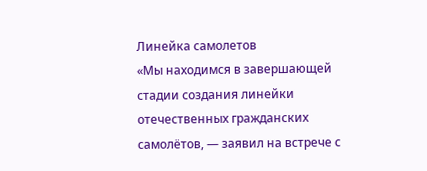Линейка самолетов
«Мы находимся в завершающей стадии создания линейки отечественных гражданских самолётов, — заявил на встрече с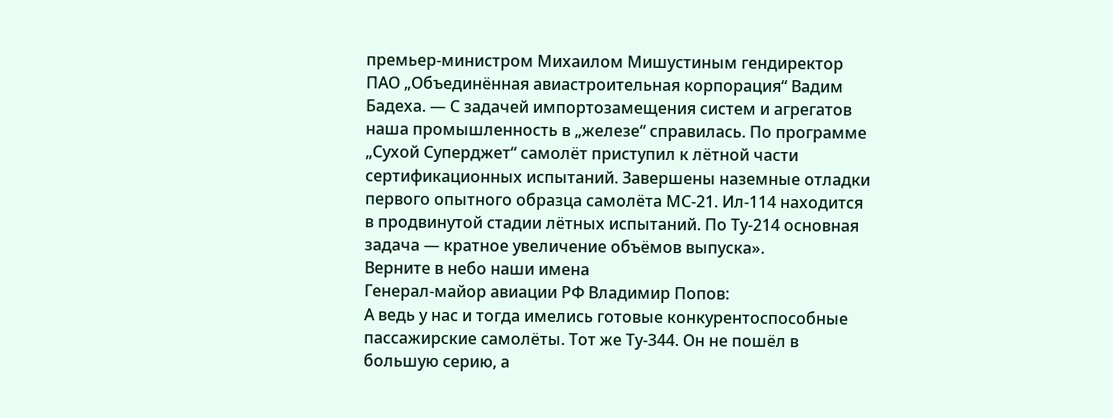премьер-министром Михаилом Мишустиным гендиректор ПАО „Объединённая авиастроительная корпорация“ Вадим Бадеха. — С задачей импортозамещения систем и агрегатов наша промышленность в „железе“ справилась. По программе „Сухой Суперджет“ самолёт приступил к лётной части сертификационных испытаний. Завершены наземные отладки первого опытного образца самолёта МС-21. Ил-114 находится в продвинутой стадии лётных испытаний. По Ту-214 основная задача — кратное увеличение объёмов выпуска».
Верните в небо наши имена
Генерал-майор авиации РФ Владимир Попов:
А ведь у нас и тогда имелись готовые конкурентоспособные пассажирские самолёты. Тот же Ту-344. Он не пошёл в большую серию, а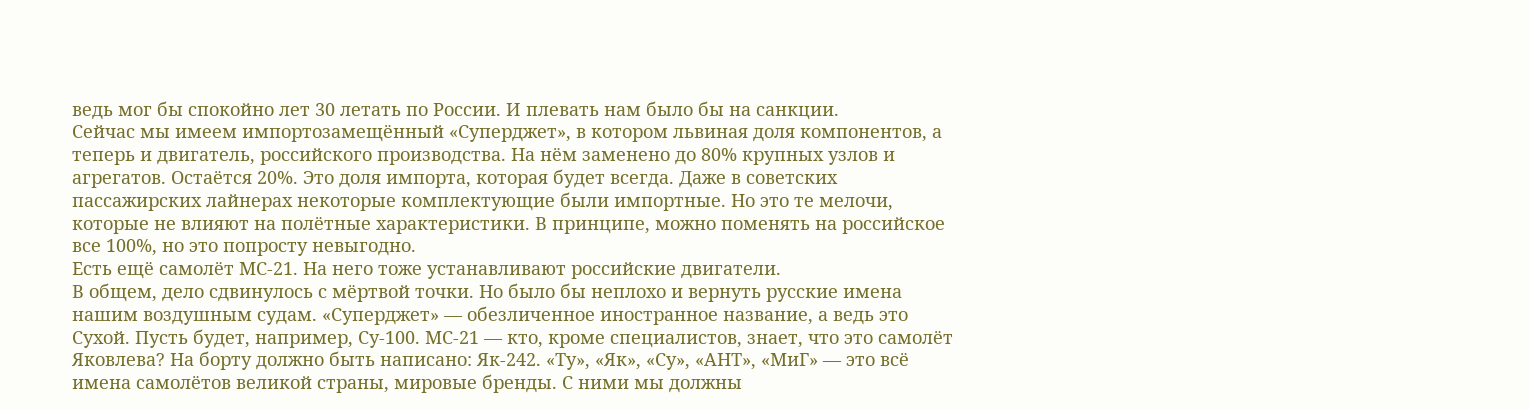ведь мог бы спокойно лет 30 летать по России. И плевать нам было бы на санкции.
Сейчас мы имеем импортозамещённый «Суперджет», в котором львиная доля компонентов, а теперь и двигатель, российского производства. На нём заменено до 80% крупных узлов и агрегатов. Остаётся 20%. Это доля импорта, которая будет всегда. Даже в советских пассажирских лайнерах некоторые комплектующие были импортные. Но это те мелочи, которые не влияют на полётные характеристики. В принципе, можно поменять на российское все 100%, но это попросту невыгодно.
Есть ещё самолёт МС‑21. На него тоже устанавливают российские двигатели.
В общем, дело сдвинулось с мёртвой точки. Но было бы неплохо и вернуть русские имена нашим воздушным судам. «Суперджет» — обезличенное иностранное название, а ведь это Сухой. Пусть будет, например, Су-100. МС-21 — кто, кроме специалистов, знает, что это самолёт Яковлева? На борту должно быть написано: Як-242. «Ту», «Як», «Су», «АНТ», «МиГ» — это всё имена самолётов великой страны, мировые бренды. С ними мы должны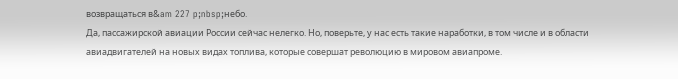возвращаться в&am 227 p;nbsp;небо.
Да, пассажирской авиации России сейчас нелегко. Но, поверьте, у нас есть такие наработки, в том числе и в области авиадвигателей на новых видах топлива, которые совершат революцию в мировом авиапроме.